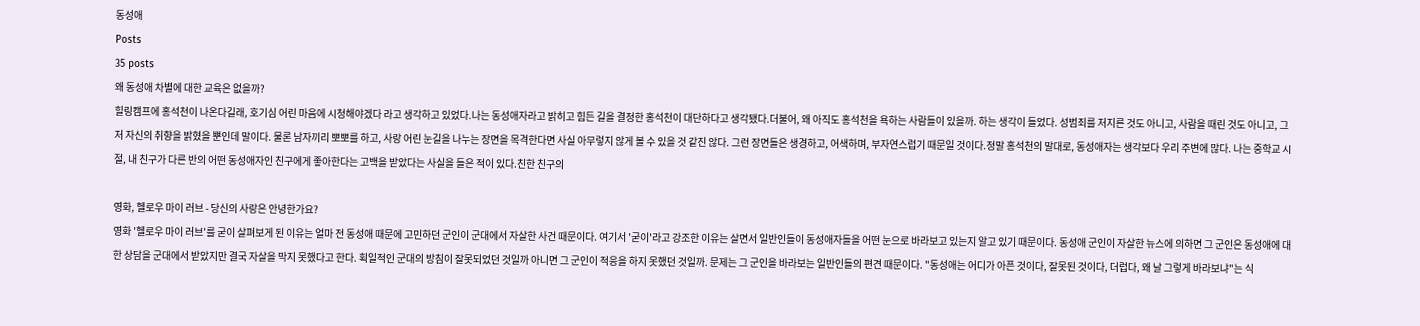동성애
Posts
35 posts
왜 동성애 차별에 대한 교육은 없을까?
힐링캠프에 홍석천이 나온다길래, 호기심 어린 마음에 시청해야겠다 라고 생각하고 있었다.나는 동성애자라고 밝히고 힘든 길을 결정한 홍석천이 대단하다고 생각됐다.더불어, 왜 아직도 홍석천을 욕하는 사람들이 있을까. 하는 생각이 들었다. 성범죄를 저지른 것도 아니고, 사람을 때린 것도 아니고, 그저 자신의 취향을 밝혔을 뿐인데 말이다. 물론 남자끼리 뽀뽀를 하고, 사랑 어린 눈길을 나누는 장면을 목격한다면 사실 아무렇지 않게 볼 수 있을 것 같진 않다. 그런 장면들은 생경하고, 어색하며, 부자연스럽기 때문일 것이다.정말 홍석천의 말대로, 동성애자는 생각보다 우리 주변에 많다. 나는 중학교 시절, 내 친구가 다른 반의 어떤 동성애자인 친구에게 좋아한다는 고백을 받았다는 사실을 들은 적이 있다.친한 친구의

영화, 헬로우 마이 러브 - 당신의 사랑은 안녕한가요?
영화 '헬로우 마이 러브'를 굳이 살펴보게 된 이유는 얼마 전 동성애 때문에 고민하던 군인이 군대에서 자살한 사건 때문이다. 여기서 '굳이'라고 강조한 이유는 살면서 일반인들이 동성애자들을 어떤 눈으로 바라보고 있는지 알고 있기 때문이다. 동성애 군인이 자살한 뉴스에 의하면 그 군인은 동성애에 대한 상담을 군대에서 받았지만 결국 자살을 막지 못했다고 한다. 획일적인 군대의 방침이 잘못되었던 것일까 아니면 그 군인이 적응을 하지 못했던 것일까. 문제는 그 군인을 바라보는 일반인들의 편견 때문이다. "동성애는 어디가 아픈 것이다, 잘못된 것이다, 더럽다, 왜 날 그렇게 바라보냐"는 식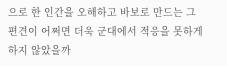으로 한 인간을 오해하고 바보로 만드는 그 편견이 어쩌면 더욱 군대에서 적응을 못하게 하지 않았을까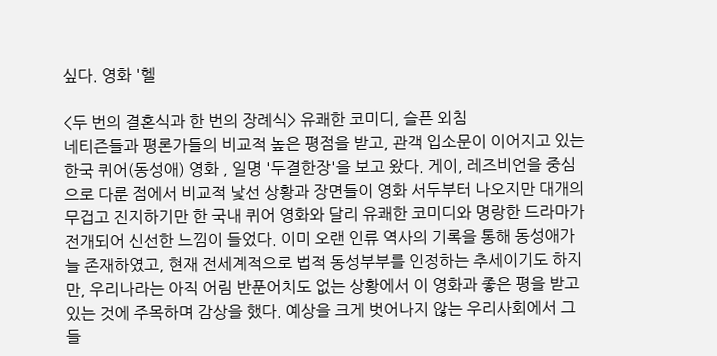싶다. 영화 '헬

<두 번의 결혼식과 한 번의 장례식> 유쾌한 코미디, 슬픈 외침
네티즌들과 평론가들의 비교적 높은 평점을 받고, 관객 입소문이 이어지고 있는 한국 퀴어(동성애) 영화 , 일명 '두결한장'을 보고 왔다. 게이, 레즈비언을 중심으로 다룬 점에서 비교적 낯선 상황과 장면들이 영화 서두부터 나오지만 대개의 무겁고 진지하기만 한 국내 퀴어 영화와 달리 유쾌한 코미디와 명랑한 드라마가 전개되어 신선한 느낌이 들었다. 이미 오랜 인류 역사의 기록을 통해 동성애가 늘 존재하였고, 현재 전세계적으로 법적 동성부부를 인정하는 추세이기도 하지만, 우리나라는 아직 어림 반푼어치도 없는 상황에서 이 영화과 좋은 평을 받고 있는 것에 주목하며 감상을 했다. 예상을 크게 벗어나지 않는 우리사회에서 그들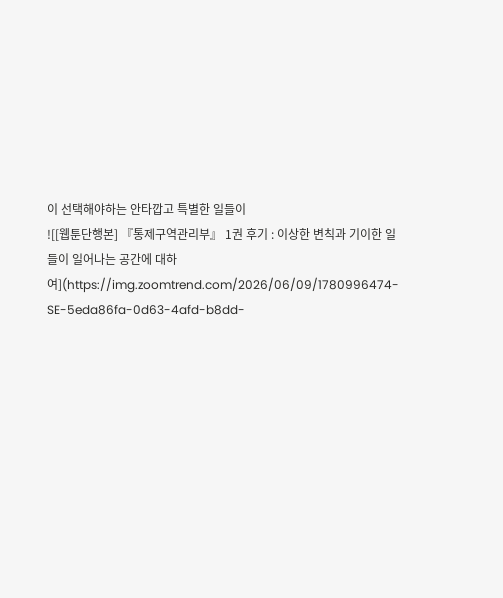이 선택해야하는 안타깝고 특별한 일들이
![[웹툰단행본] 『통제구역관리부』 1권 후기 : 이상한 변칙과 기이한 일들이 일어나는 공간에 대하여](https://img.zoomtrend.com/2026/06/09/1780996474-SE-5eda86fa-0d63-4afd-b8dd-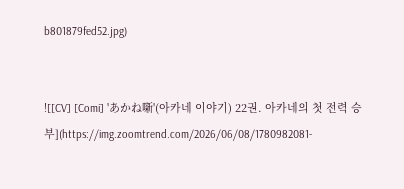b801879fed52.jpg)


![[CV] [Comi] 'あかね噺'(아카네 이야기) 22권. 아카네의 첫 전력 승부](https://img.zoomtrend.com/2026/06/08/1780982081-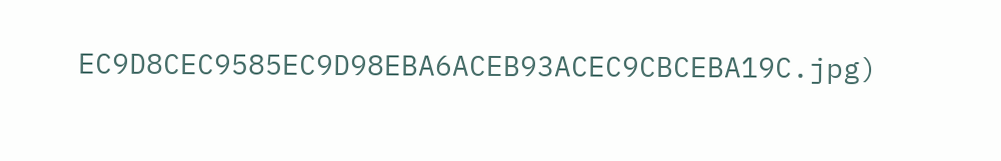EC9D8CEC9585EC9D98EBA6ACEB93ACEC9CBCEBA19C.jpg)